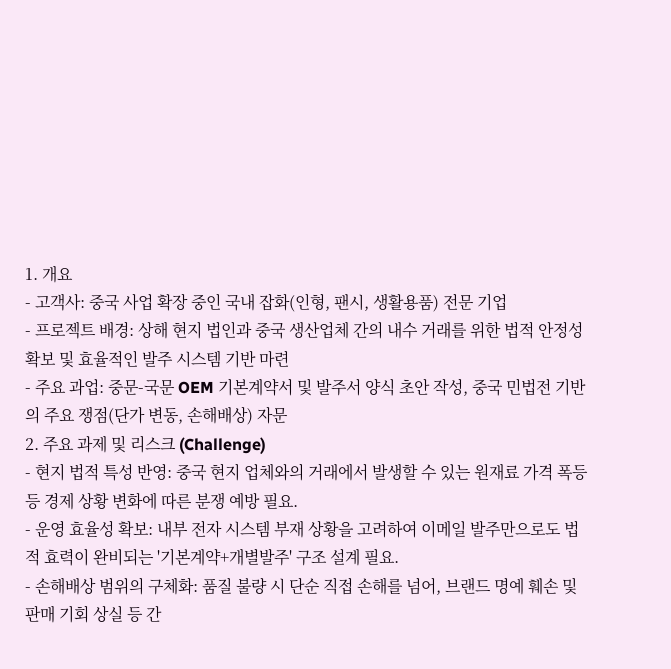1. 개요
- 고객사: 중국 사업 확장 중인 국내 잡화(인형, 팬시, 생활용품) 전문 기업
- 프로젝트 배경: 상해 현지 법인과 중국 생산업체 간의 내수 거래를 위한 법적 안정성 확보 및 효율적인 발주 시스템 기반 마련
- 주요 과업: 중문-국문 OEM 기본계약서 및 발주서 양식 초안 작성, 중국 민법전 기반의 주요 쟁점(단가 변동, 손해배상) 자문
2. 주요 과제 및 리스크 (Challenge)
- 현지 법적 특성 반영: 중국 현지 업체와의 거래에서 발생할 수 있는 원재료 가격 폭등 등 경제 상황 변화에 따른 분쟁 예방 필요.
- 운영 효율성 확보: 내부 전자 시스템 부재 상황을 고려하여 이메일 발주만으로도 법적 효력이 완비되는 '기본계약+개별발주' 구조 설계 필요.
- 손해배상 범위의 구체화: 품질 불량 시 단순 직접 손해를 넘어, 브랜드 명예 훼손 및 판매 기회 상실 등 간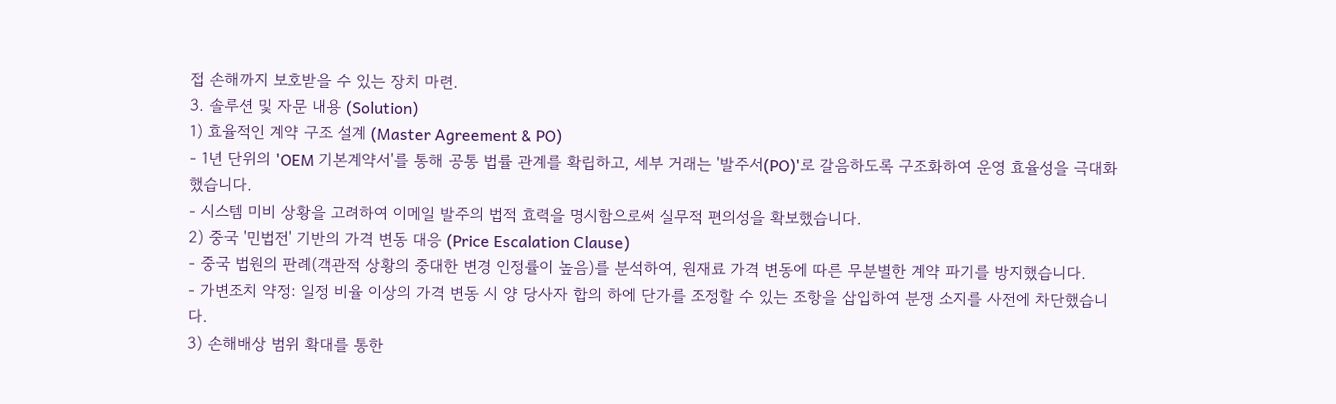접 손해까지 보호받을 수 있는 장치 마련.
3. 솔루션 및 자문 내용 (Solution)
1) 효율적인 계약 구조 설계 (Master Agreement & PO)
- 1년 단위의 'OEM 기본계약서'를 통해 공통 법률 관계를 확립하고, 세부 거래는 '발주서(PO)'로 갈음하도록 구조화하여 운영 효율성을 극대화했습니다.
- 시스템 미비 상황을 고려하여 이메일 발주의 법적 효력을 명시함으로써 실무적 편의성을 확보했습니다.
2) 중국 '민법전' 기반의 가격 변동 대응 (Price Escalation Clause)
- 중국 법원의 판례(객관적 상황의 중대한 변경 인정률이 높음)를 분석하여, 원재료 가격 변동에 따른 무분별한 계약 파기를 방지했습니다.
- 가변조치 약정: 일정 비율 이상의 가격 변동 시 양 당사자 합의 하에 단가를 조정할 수 있는 조항을 삽입하여 분쟁 소지를 사전에 차단했습니다.
3) 손해배상 범위 확대를 통한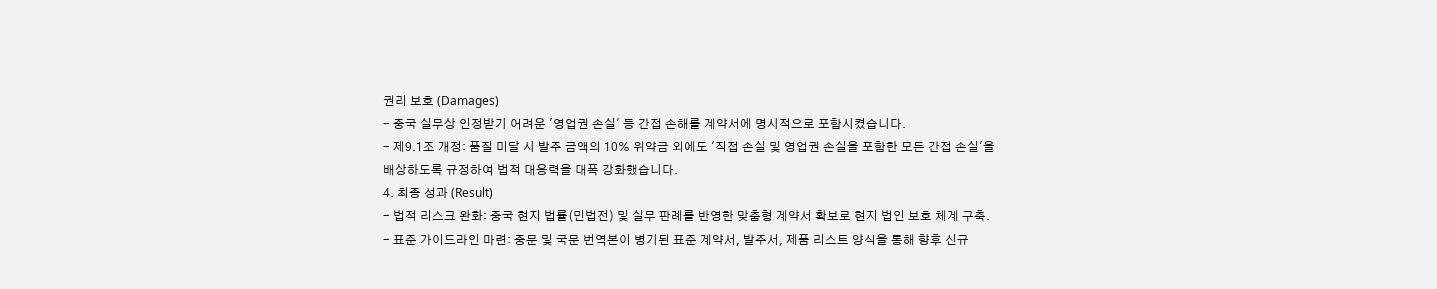권리 보호 (Damages)
- 중국 실무상 인정받기 어려운 '영업권 손실' 등 간접 손해를 계약서에 명시적으로 포함시켰습니다.
- 제9.1조 개정: 품질 미달 시 발주 금액의 10% 위약금 외에도 '직접 손실 및 영업권 손실을 포함한 모든 간접 손실'을 배상하도록 규정하여 법적 대응력을 대폭 강화했습니다.
4. 최종 성과 (Result)
- 법적 리스크 완화: 중국 현지 법률(민법전) 및 실무 판례를 반영한 맞춤형 계약서 확보로 현지 법인 보호 체계 구축.
- 표준 가이드라인 마련: 중문 및 국문 번역본이 병기된 표준 계약서, 발주서, 제품 리스트 양식을 통해 향후 신규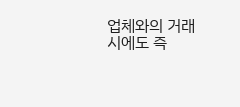업체와의 거래 시에도 즉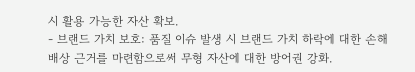시 활용 가능한 자산 확보.
- 브랜드 가치 보호: 품질 이슈 발생 시 브랜드 가치 하락에 대한 손해배상 근거를 마련함으로써 무형 자산에 대한 방어권 강화.